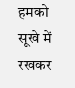हमको सूखे में रखकर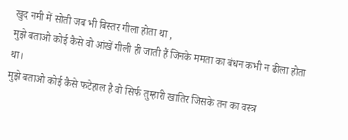खुद नमी में सोती जब भी बिस्तर गीला होता था ,
मुझे बताओ कोई कैसे वो आंखें गीली ही जाती हैं जिनके ममता का बंधन कभी न ढीला होता था।
मुझे बताओ कोई कैसे फटेहाल है वो सिर्फ तुम्हारी खातिर जिसके तन का वस्त्र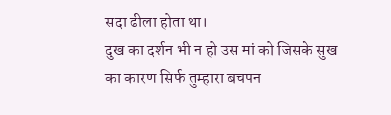सदा ढीला होता था।
दुख का दर्शन भी न हो उस मां को जिसके सुख का कारण सिर्फ तुम्हारा बचपन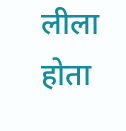लीला होता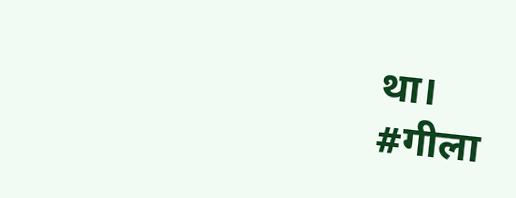था।
#गीला